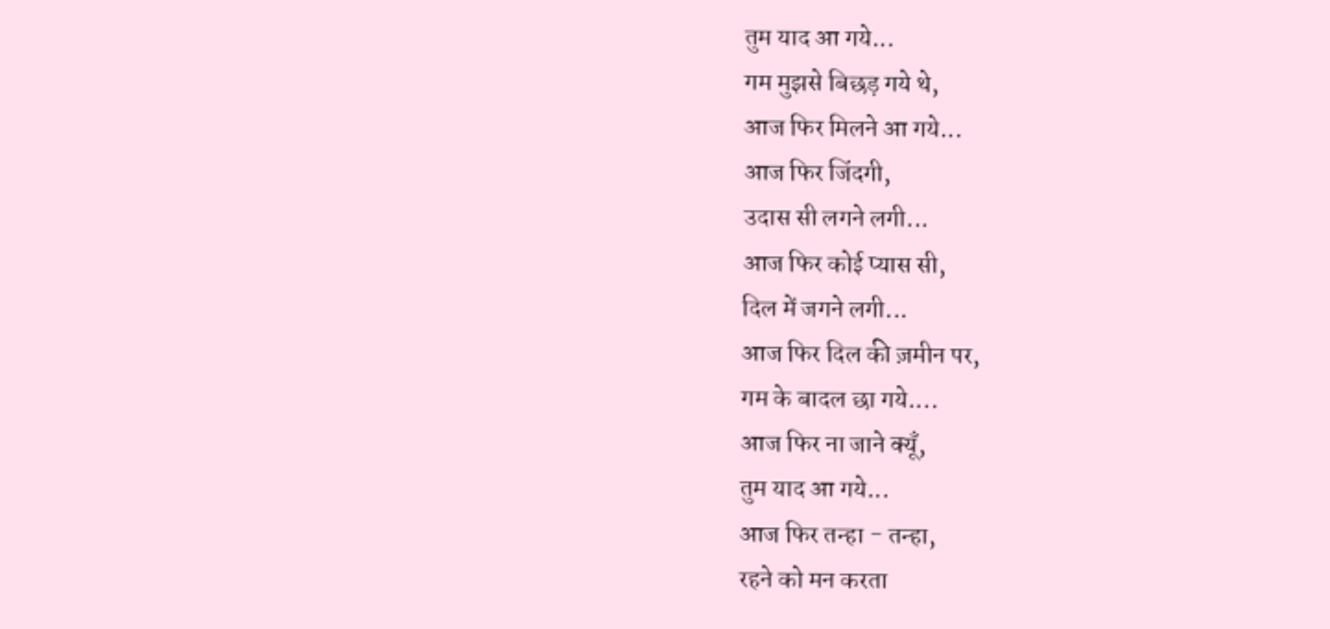तुम याद आ गये...
गम मुझसे बिछड़ गये थे,
आज फिर मिलने आ गये...
आज फिर जिंदगी,
उदास सी लगने लगी...
आज फिर कोई प्यास सी,
दिल में जगने लगी...
आज फिर दिल की ज़मीन पर,
गम के बादल छा गये....
आज फिर ना जाने क्यूँ,
तुम याद आ गये...
आज फिर तन्हा - तन्हा,
रहने को मन करता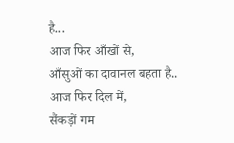है...
आज फिर आँखों से,
आँसुओं का दावानल बहता है..
आज फिर दिल में,
सैंकड़ों गम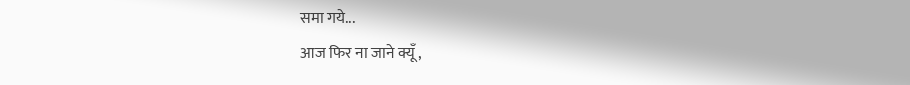समा गये...
आज फिर ना जाने क्यूँ,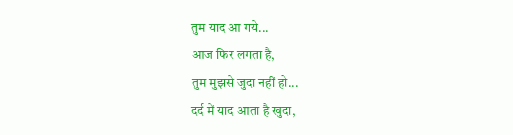तुम याद आ गये...
आज फिर लगता है,
तुम मुझसे जुदा नहीं हो...
दर्द में याद आता है खुदा,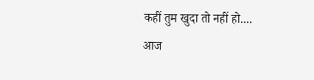कहीं तुम खुदा तो नहीं हो....
आज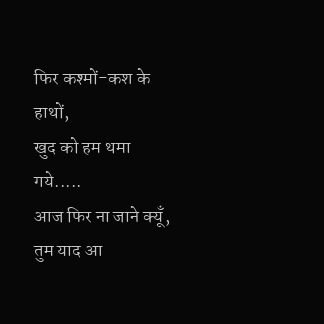फिर कश्मों-कश के हाथों,
खुद को हम थमा गये.....
आज फिर ना जाने क्यूँ,
तुम याद आ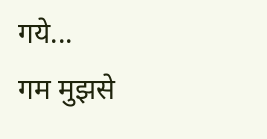गये...
गम मुझसे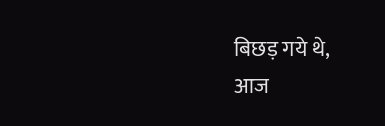बिछड़ गये थे,
आज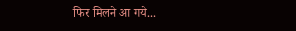फिर मिलने आ गये...